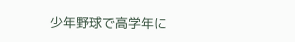少年野球で高学年に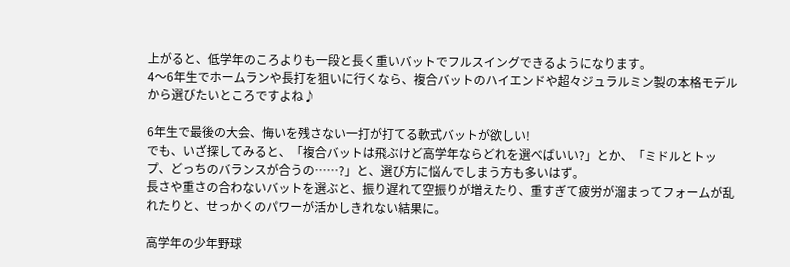上がると、低学年のころよりも一段と長く重いバットでフルスイングできるようになります。
4〜6年生でホームランや長打を狙いに行くなら、複合バットのハイエンドや超々ジュラルミン製の本格モデルから選びたいところですよね♪

6年生で最後の大会、悔いを残さない一打が打てる軟式バットが欲しい!
でも、いざ探してみると、「複合バットは飛ぶけど高学年ならどれを選べばいい?」とか、「ミドルとトップ、どっちのバランスが合うの……?」と、選び方に悩んでしまう方も多いはず。
長さや重さの合わないバットを選ぶと、振り遅れて空振りが増えたり、重すぎて疲労が溜まってフォームが乱れたりと、せっかくのパワーが活かしきれない結果に。

高学年の少年野球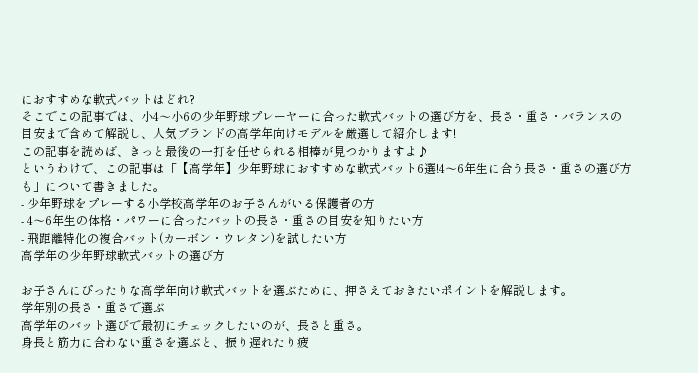におすすめな軟式バットはどれ?
そこでこの記事では、小4〜小6の少年野球プレーヤーに合った軟式バットの選び方を、長さ・重さ・バランスの目安まで含めて解説し、人気ブランドの高学年向けモデルを厳選して紹介します!
この記事を読めば、きっと最後の一打を任せられる相棒が見つかりますよ♪
というわけで、この記事は「【高学年】少年野球におすすめな軟式バット6選!4〜6年生に合う長さ・重さの選び方も」について書きました。
- 少年野球をプレーする小学校高学年のお子さんがいる保護者の方
- 4〜6年生の体格・パワーに合ったバットの長さ・重さの目安を知りたい方
- 飛距離特化の複合バット(カーボン・ウレタン)を試したい方
高学年の少年野球軟式バットの選び方

お子さんにぴったりな高学年向け軟式バットを選ぶために、押さえておきたいポイントを解説します。
学年別の長さ・重さで選ぶ
高学年のバット選びで最初にチェックしたいのが、長さと重さ。
身長と筋力に合わない重さを選ぶと、振り遅れたり疲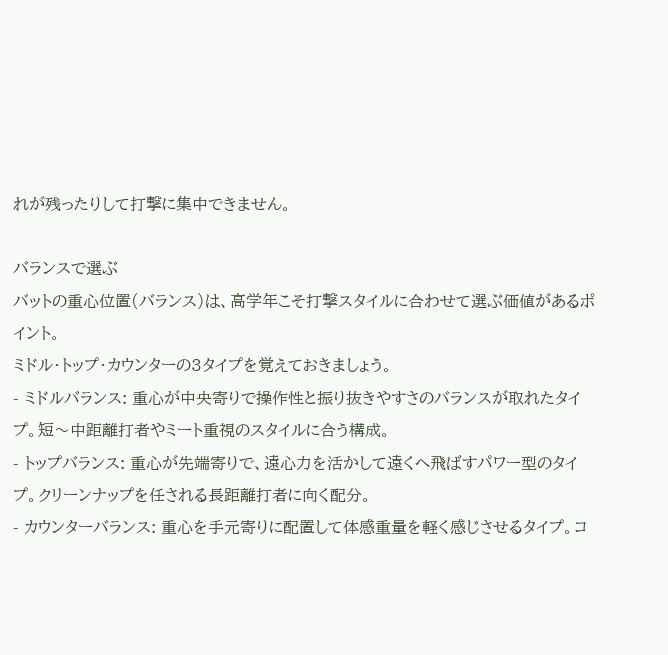れが残ったりして打撃に集中できません。

バランスで選ぶ
バットの重心位置(バランス)は、高学年こそ打撃スタイルに合わせて選ぶ価値があるポイント。
ミドル・トップ・カウンターの3タイプを覚えておきましょう。
- ミドルバランス: 重心が中央寄りで操作性と振り抜きやすさのバランスが取れたタイプ。短〜中距離打者やミート重視のスタイルに合う構成。
- トップバランス: 重心が先端寄りで、遠心力を活かして遠くへ飛ばすパワー型のタイプ。クリーンナップを任される長距離打者に向く配分。
- カウンターバランス: 重心を手元寄りに配置して体感重量を軽く感じさせるタイプ。コ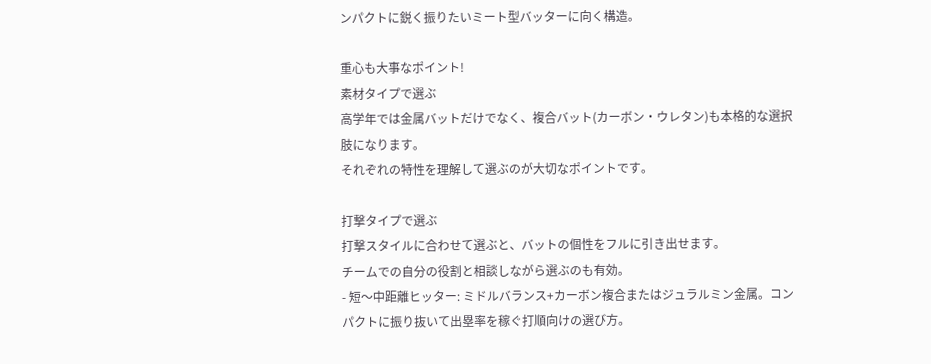ンパクトに鋭く振りたいミート型バッターに向く構造。

重心も大事なポイント!
素材タイプで選ぶ
高学年では金属バットだけでなく、複合バット(カーボン・ウレタン)も本格的な選択肢になります。
それぞれの特性を理解して選ぶのが大切なポイントです。

打撃タイプで選ぶ
打撃スタイルに合わせて選ぶと、バットの個性をフルに引き出せます。
チームでの自分の役割と相談しながら選ぶのも有効。
- 短〜中距離ヒッター: ミドルバランス+カーボン複合またはジュラルミン金属。コンパクトに振り抜いて出塁率を稼ぐ打順向けの選び方。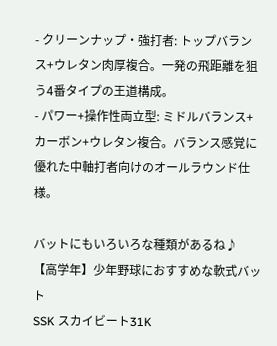- クリーンナップ・強打者: トップバランス+ウレタン肉厚複合。一発の飛距離を狙う4番タイプの王道構成。
- パワー+操作性両立型: ミドルバランス+カーボン+ウレタン複合。バランス感覚に優れた中軸打者向けのオールラウンド仕様。

バットにもいろいろな種類があるね♪
【高学年】少年野球におすすめな軟式バット
SSK スカイビート31K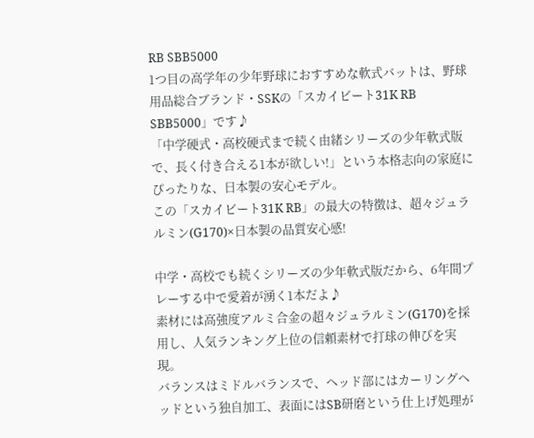RB SBB5000
1つ目の高学年の少年野球におすすめな軟式バットは、野球用品総合ブランド・SSKの「スカイビート31K RB SBB5000」です♪
「中学硬式・高校硬式まで続く由緒シリーズの少年軟式版で、長く付き合える1本が欲しい!」という本格志向の家庭にぴったりな、日本製の安心モデル。
この「スカイビート31K RB」の最大の特徴は、超々ジュラルミン(G170)×日本製の品質安心感!

中学・高校でも続くシリーズの少年軟式版だから、6年間プレーする中で愛着が湧く1本だよ♪
素材には高強度アルミ合金の超々ジュラルミン(G170)を採用し、人気ランキング上位の信頼素材で打球の伸びを実現。
バランスはミドルバランスで、ヘッド部にはカーリングヘッドという独自加工、表面にはSB研磨という仕上げ処理が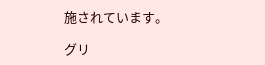施されています。

グリ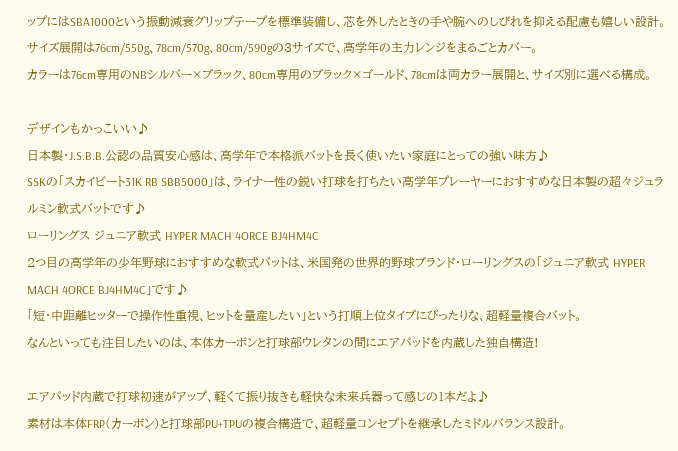ップにはSBA1000という振動減衰グリップテープを標準装備し、芯を外したときの手や腕へのしびれを抑える配慮も嬉しい設計。
サイズ展開は76cm/550g、78cm/570g、80cm/590gの3サイズで、高学年の主力レンジをまるごとカバー。
カラーは76cm専用のNBシルバー×ブラック、80cm専用のブラック×ゴールド、78cmは両カラー展開と、サイズ別に選べる構成。

デザインもかっこいい♪
日本製・J.S.B.B.公認の品質安心感は、高学年で本格派バットを長く使いたい家庭にとっての強い味方♪
SSKの「スカイビート31K RB SBB5000」は、ライナー性の鋭い打球を打ちたい高学年プレーヤーにおすすめな日本製の超々ジュラルミン軟式バットです♪
ローリングス ジュニア軟式 HYPER MACH 4ORCE BJ4HM4C
2つ目の高学年の少年野球におすすめな軟式バットは、米国発の世界的野球ブランド・ローリングスの「ジュニア軟式 HYPER MACH 4ORCE BJ4HM4C」です♪
「短・中距離ヒッターで操作性重視、ヒットを量産したい」という打順上位タイプにぴったりな、超軽量複合バット。
なんといっても注目したいのは、本体カーボンと打球部ウレタンの間にエアパッドを内蔵した独自構造!

エアパッド内蔵で打球初速がアップ、軽くて振り抜きも軽快な未来兵器って感じの1本だよ♪
素材は本体FRP(カーボン)と打球部PU+TPUの複合構造で、超軽量コンセプトを継承したミドルバランス設計。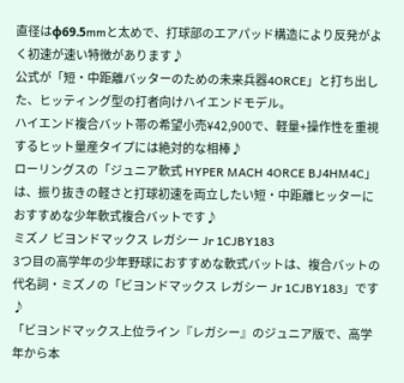直径はφ69.5mmと太めで、打球部のエアパッド構造により反発がよく初速が速い特徴があります♪
公式が「短・中距離バッターのための未来兵器4ORCE」と打ち出した、ヒッティング型の打者向けハイエンドモデル。
ハイエンド複合バット帯の希望小売¥42,900で、軽量+操作性を重視するヒット量産タイプには絶対的な相棒♪
ローリングスの「ジュニア軟式 HYPER MACH 4ORCE BJ4HM4C」は、振り抜きの軽さと打球初速を両立したい短・中距離ヒッターにおすすめな少年軟式複合バットです♪
ミズノ ビヨンドマックス レガシー Jr 1CJBY183
3つ目の高学年の少年野球におすすめな軟式バットは、複合バットの代名詞・ミズノの「ビヨンドマックス レガシー Jr 1CJBY183」です♪
「ビヨンドマックス上位ライン『レガシー』のジュニア版で、高学年から本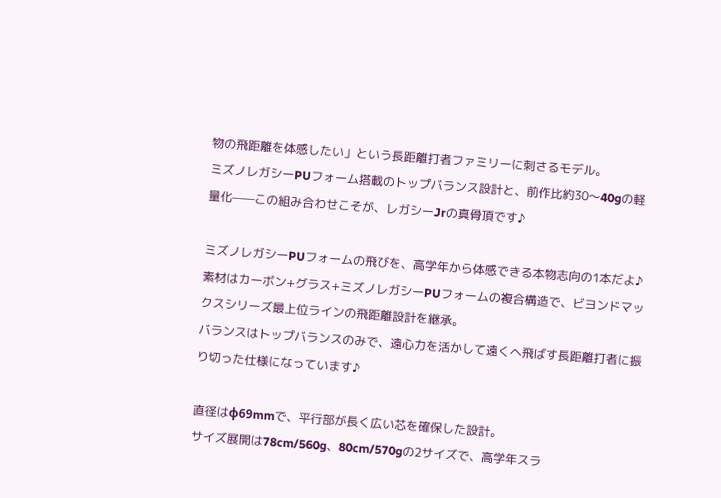物の飛距離を体感したい」という長距離打者ファミリーに刺さるモデル。
ミズノレガシーPUフォーム搭載のトップバランス設計と、前作比約30〜40gの軽量化——この組み合わせこそが、レガシーJrの真骨頂です♪

ミズノレガシーPUフォームの飛びを、高学年から体感できる本物志向の1本だよ♪
素材はカーボン+グラス+ミズノレガシーPUフォームの複合構造で、ビヨンドマックスシリーズ最上位ラインの飛距離設計を継承。
バランスはトップバランスのみで、遠心力を活かして遠くへ飛ばす長距離打者に振り切った仕様になっています♪

直径はφ69mmで、平行部が長く広い芯を確保した設計。
サイズ展開は78cm/560g、80cm/570gの2サイズで、高学年スラ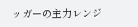ッガーの主力レンジ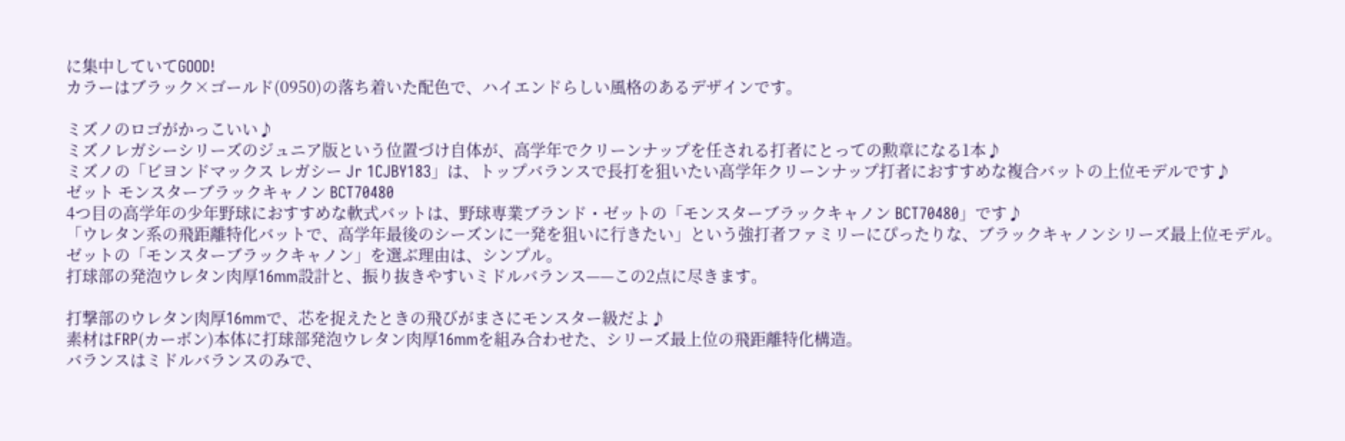に集中していてGOOD!
カラーはブラック×ゴールド(0950)の落ち着いた配色で、ハイエンドらしい風格のあるデザインです。

ミズノのロゴがかっこいい♪
ミズノレガシーシリーズのジュニア版という位置づけ自体が、高学年でクリーンナップを任される打者にとっての勲章になる1本♪
ミズノの「ビヨンドマックス レガシー Jr 1CJBY183」は、トップバランスで長打を狙いたい高学年クリーンナップ打者におすすめな複合バットの上位モデルです♪
ゼット モンスターブラックキャノン BCT70480
4つ目の高学年の少年野球におすすめな軟式バットは、野球専業ブランド・ゼットの「モンスターブラックキャノン BCT70480」です♪
「ウレタン系の飛距離特化バットで、高学年最後のシーズンに一発を狙いに行きたい」という強打者ファミリーにぴったりな、ブラックキャノンシリーズ最上位モデル。
ゼットの「モンスターブラックキャノン」を選ぶ理由は、シンプル。
打球部の発泡ウレタン肉厚16mm設計と、振り抜きやすいミドルバランス——この2点に尽きます。

打撃部のウレタン肉厚16mmで、芯を捉えたときの飛びがまさにモンスター級だよ♪
素材はFRP(カーボン)本体に打球部発泡ウレタン肉厚16mmを組み合わせた、シリーズ最上位の飛距離特化構造。
バランスはミドルバランスのみで、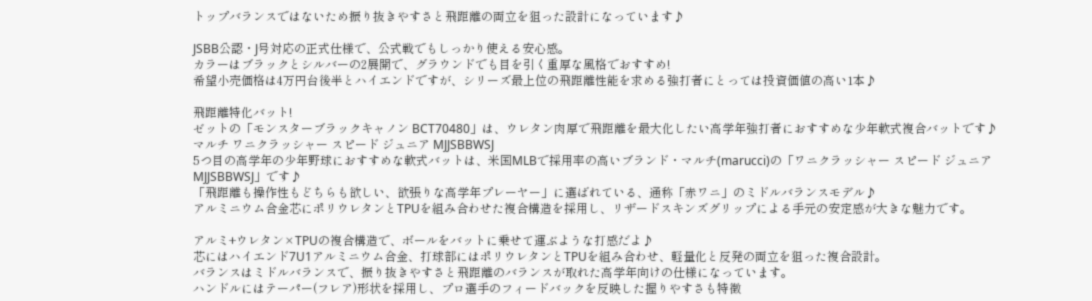トップバランスではないため振り抜きやすさと飛距離の両立を狙った設計になっています♪

JSBB公認・J号対応の正式仕様で、公式戦でもしっかり使える安心感。
カラーはブラックとシルバーの2展開で、グラウンドでも目を引く重厚な風格でおすすめ!
希望小売価格は4万円台後半とハイエンドですが、シリーズ最上位の飛距離性能を求める強打者にとっては投資価値の高い1本♪

飛距離特化バット!
ゼットの「モンスターブラックキャノン BCT70480」は、ウレタン肉厚で飛距離を最大化したい高学年強打者におすすめな少年軟式複合バットです♪
マルチ ワニクラッシャー スピード ジュニア MJJSBBWSJ
5つ目の高学年の少年野球におすすめな軟式バットは、米国MLBで採用率の高いブランド・マルチ(marucci)の「ワニクラッシャー スピード ジュニア MJJSBBWSJ」です♪
「飛距離も操作性もどちらも欲しい、欲張りな高学年プレーヤー」に選ばれている、通称「赤ワニ」のミドルバランスモデル♪
アルミニウム合金芯にポリウレタンとTPUを組み合わせた複合構造を採用し、リザードスキンズグリップによる手元の安定感が大きな魅力です。

アルミ+ウレタン×TPUの複合構造で、ボールをバットに乗せて運ぶような打感だよ♪
芯にはハイエンド7U1アルミニウム合金、打球部にはポリウレタンとTPUを組み合わせ、軽量化と反発の両立を狙った複合設計。
バランスはミドルバランスで、振り抜きやすさと飛距離のバランスが取れた高学年向けの仕様になっています。
ハンドルにはテーパー(フレア)形状を採用し、プロ選手のフィードバックを反映した握りやすさも特徴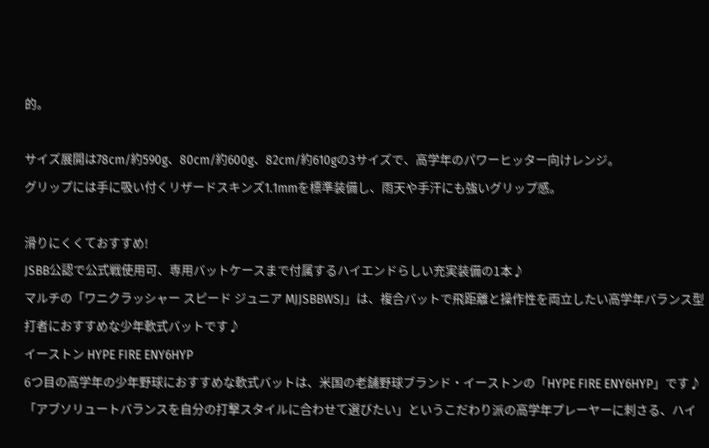的。

サイズ展開は78cm/約590g、80cm/約600g、82cm/約610gの3サイズで、高学年のパワーヒッター向けレンジ。
グリップには手に吸い付くリザードスキンズ1.1mmを標準装備し、雨天や手汗にも強いグリップ感。

滑りにくくておすすめ!
JSBB公認で公式戦使用可、専用バットケースまで付属するハイエンドらしい充実装備の1本♪
マルチの「ワニクラッシャー スピード ジュニア MJJSBBWSJ」は、複合バットで飛距離と操作性を両立したい高学年バランス型打者におすすめな少年軟式バットです♪
イーストン HYPE FIRE ENY6HYP
6つ目の高学年の少年野球におすすめな軟式バットは、米国の老舗野球ブランド・イーストンの「HYPE FIRE ENY6HYP」です♪
「アブソリュートバランスを自分の打撃スタイルに合わせて選びたい」というこだわり派の高学年プレーヤーに刺さる、ハイ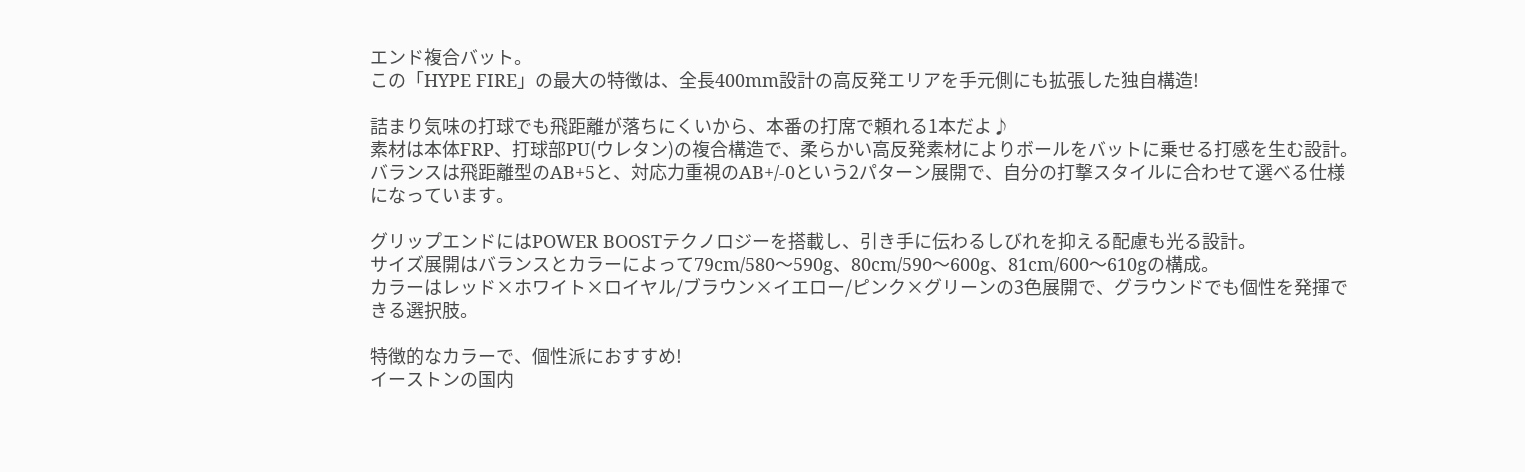エンド複合バット。
この「HYPE FIRE」の最大の特徴は、全長400mm設計の高反発エリアを手元側にも拡張した独自構造!

詰まり気味の打球でも飛距離が落ちにくいから、本番の打席で頼れる1本だよ♪
素材は本体FRP、打球部PU(ウレタン)の複合構造で、柔らかい高反発素材によりボールをバットに乗せる打感を生む設計。
バランスは飛距離型のAB+5と、対応力重視のAB+/-0という2パターン展開で、自分の打撃スタイルに合わせて選べる仕様になっています。

グリップエンドにはPOWER BOOSTテクノロジーを搭載し、引き手に伝わるしびれを抑える配慮も光る設計。
サイズ展開はバランスとカラーによって79cm/580〜590g、80cm/590〜600g、81cm/600〜610gの構成。
カラーはレッド×ホワイト×ロイヤル/ブラウン×イエロー/ピンク×グリーンの3色展開で、グラウンドでも個性を発揮できる選択肢。

特徴的なカラーで、個性派におすすめ!
イーストンの国内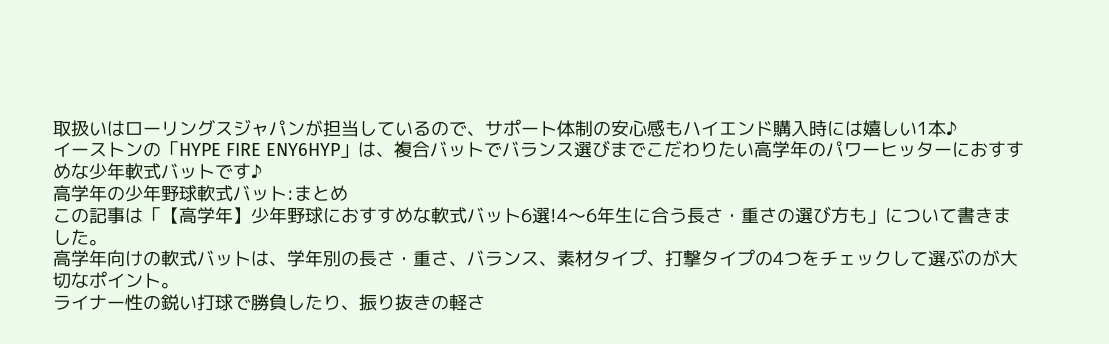取扱いはローリングスジャパンが担当しているので、サポート体制の安心感もハイエンド購入時には嬉しい1本♪
イーストンの「HYPE FIRE ENY6HYP」は、複合バットでバランス選びまでこだわりたい高学年のパワーヒッターにおすすめな少年軟式バットです♪
高学年の少年野球軟式バット:まとめ
この記事は「【高学年】少年野球におすすめな軟式バット6選!4〜6年生に合う長さ・重さの選び方も」について書きました。
高学年向けの軟式バットは、学年別の長さ・重さ、バランス、素材タイプ、打撃タイプの4つをチェックして選ぶのが大切なポイント。
ライナー性の鋭い打球で勝負したり、振り抜きの軽さ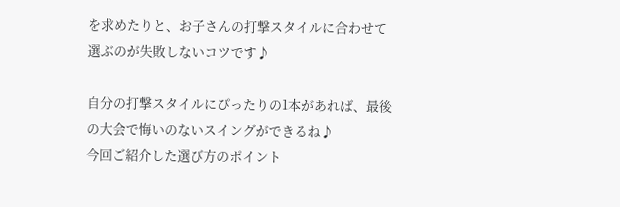を求めたりと、お子さんの打撃スタイルに合わせて選ぶのが失敗しないコツです♪

自分の打撃スタイルにぴったりの1本があれば、最後の大会で悔いのないスイングができるね♪
今回ご紹介した選び方のポイント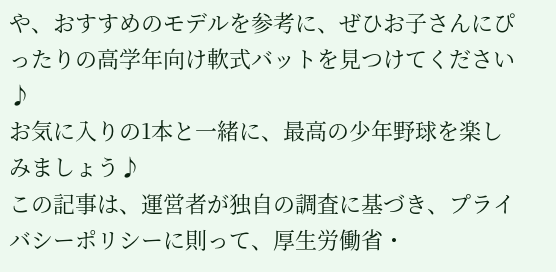や、おすすめのモデルを参考に、ぜひお子さんにぴったりの高学年向け軟式バットを見つけてください♪
お気に入りの1本と一緒に、最高の少年野球を楽しみましょう♪
この記事は、運営者が独自の調査に基づき、プライバシーポリシーに則って、厚生労働省・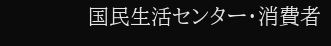国民生活センター・消費者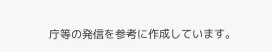庁等の発信を参考に作成しています。